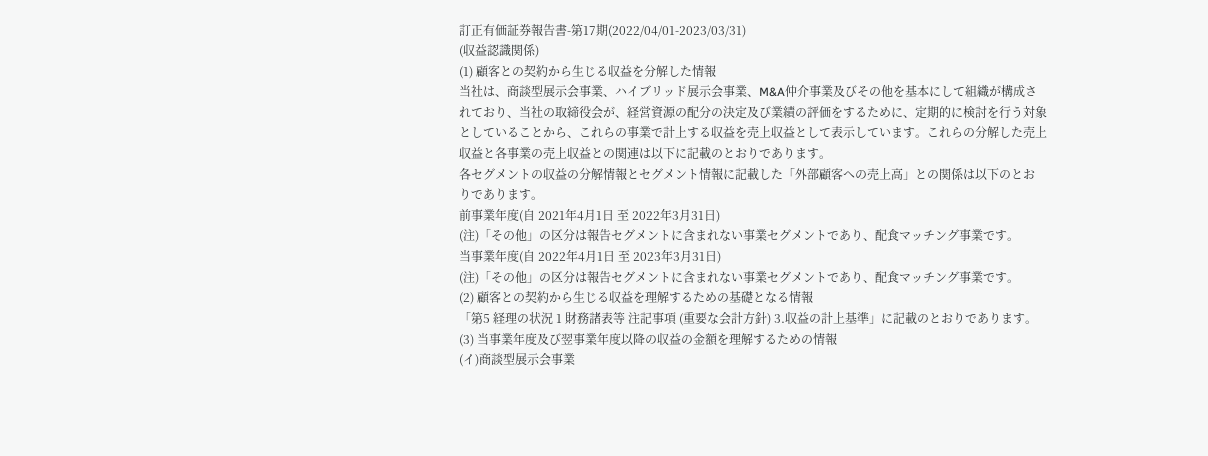訂正有価証券報告書-第17期(2022/04/01-2023/03/31)
(収益認識関係)
(1) 顧客との契約から生じる収益を分解した情報
当社は、商談型展示会事業、ハイブリッド展示会事業、M&A仲介事業及びその他を基本にして組織が構成されており、当社の取締役会が、経営資源の配分の決定及び業績の評価をするために、定期的に検討を行う対象としていることから、これらの事業で計上する収益を売上収益として表示しています。これらの分解した売上収益と各事業の売上収益との関連は以下に記載のとおりであります。
各セグメントの収益の分解情報とセグメント情報に記載した「外部顧客への売上高」との関係は以下のとお
りであります。
前事業年度(自 2021年4月1日 至 2022年3月31日)
(注)「その他」の区分は報告セグメントに含まれない事業セグメントであり、配食マッチング事業です。
当事業年度(自 2022年4月1日 至 2023年3月31日)
(注)「その他」の区分は報告セグメントに含まれない事業セグメントであり、配食マッチング事業です。
(2) 顧客との契約から生じる収益を理解するための基礎となる情報
「第5 経理の状況 1 財務諸表等 注記事項 (重要な会計方針) 3.収益の計上基準」に記載のとおりであります。
(3) 当事業年度及び翌事業年度以降の収益の金額を理解するための情報
(イ)商談型展示会事業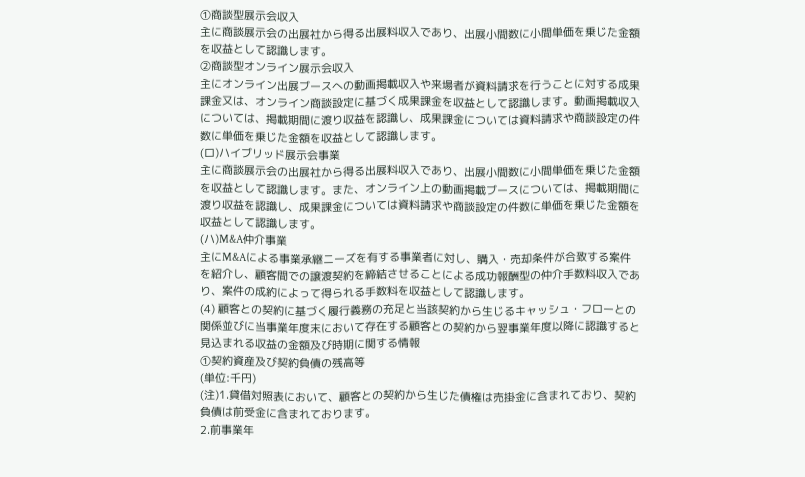①商談型展示会収入
主に商談展示会の出展社から得る出展料収入であり、出展小間数に小間単価を乗じた金額を収益として認識します。
②商談型オンライン展示会収入
主にオンライン出展ブースへの動画掲載収入や来場者が資料請求を行うことに対する成果課金又は、オンライン商談設定に基づく成果課金を収益として認識します。動画掲載収入については、掲載期間に渡り収益を認識し、成果課金については資料請求や商談設定の件数に単価を乗じた金額を収益として認識します。
(ロ)ハイブリッド展示会事業
主に商談展示会の出展社から得る出展料収入であり、出展小間数に小間単価を乗じた金額を収益として認識します。また、オンライン上の動画掲載ブースについては、掲載期間に渡り収益を認識し、成果課金については資料請求や商談設定の件数に単価を乗じた金額を収益として認識します。
(ハ)M&A仲介事業
主にM&Aによる事業承継ニーズを有する事業者に対し、購入・売却条件が合致する案件を紹介し、顧客間での譲渡契約を締結させることによる成功報酬型の仲介手数料収入であり、案件の成約によって得られる手数料を収益として認識します。
(4) 顧客との契約に基づく履行義務の充足と当該契約から生じるキャッシュ・フローとの関係並びに当事業年度末において存在する顧客との契約から翌事業年度以降に認識すると見込まれる収益の金額及び時期に関する情報
①契約資産及び契約負債の残高等
(単位:千円)
(注)1.貸借対照表において、顧客との契約から生じた債権は売掛金に含まれており、契約負債は前受金に含まれております。
2.前事業年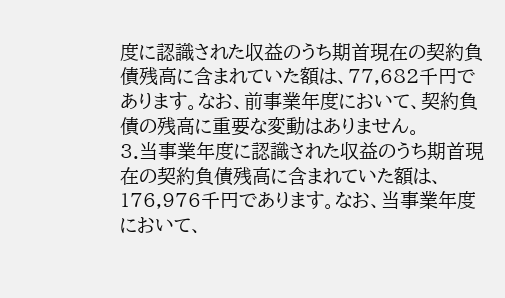度に認識された収益のうち期首現在の契約負債残高に含まれていた額は、77,682千円であります。なお、前事業年度において、契約負債の残高に重要な変動はありません。
3.当事業年度に認識された収益のうち期首現在の契約負債残高に含まれていた額は、176,976千円であります。なお、当事業年度において、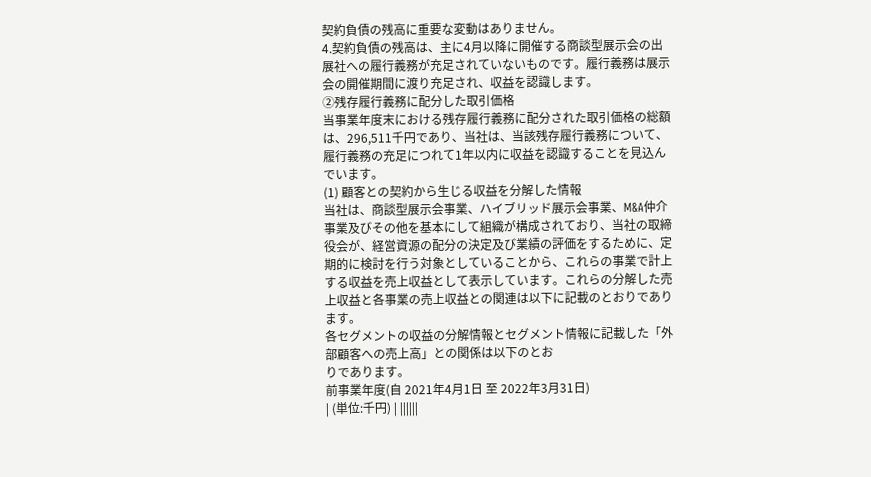契約負債の残高に重要な変動はありません。
4.契約負債の残高は、主に4月以降に開催する商談型展示会の出展社への履行義務が充足されていないものです。履行義務は展示会の開催期間に渡り充足され、収益を認識します。
②残存履行義務に配分した取引価格
当事業年度末における残存履行義務に配分された取引価格の総額は、296,511千円であり、当社は、当該残存履行義務について、履行義務の充足につれて1年以内に収益を認識することを見込んでいます。
(1) 顧客との契約から生じる収益を分解した情報
当社は、商談型展示会事業、ハイブリッド展示会事業、M&A仲介事業及びその他を基本にして組織が構成されており、当社の取締役会が、経営資源の配分の決定及び業績の評価をするために、定期的に検討を行う対象としていることから、これらの事業で計上する収益を売上収益として表示しています。これらの分解した売上収益と各事業の売上収益との関連は以下に記載のとおりであります。
各セグメントの収益の分解情報とセグメント情報に記載した「外部顧客への売上高」との関係は以下のとお
りであります。
前事業年度(自 2021年4月1日 至 2022年3月31日)
| (単位:千円) | ||||||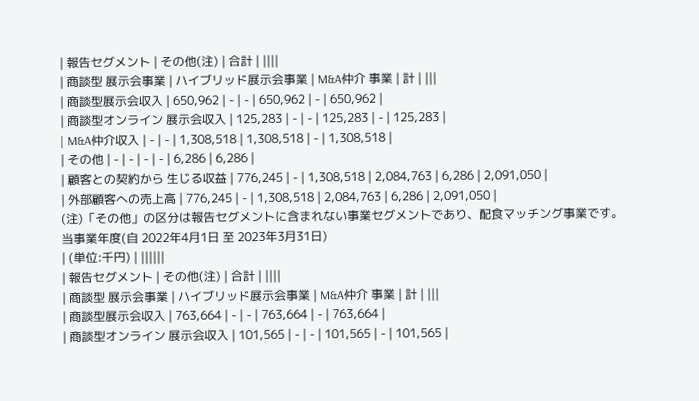| 報告セグメント | その他(注) | 合計 | ||||
| 商談型 展示会事業 | ハイブリッド展示会事業 | M&A仲介 事業 | 計 | |||
| 商談型展示会収入 | 650,962 | - | - | 650,962 | - | 650,962 |
| 商談型オンライン 展示会収入 | 125,283 | - | - | 125,283 | - | 125,283 |
| M&A仲介収入 | - | - | 1,308,518 | 1,308,518 | - | 1,308,518 |
| その他 | - | - | - | - | 6,286 | 6,286 |
| 顧客との契約から 生じる収益 | 776,245 | - | 1,308,518 | 2,084,763 | 6,286 | 2,091,050 |
| 外部顧客への売上高 | 776,245 | - | 1,308,518 | 2,084,763 | 6,286 | 2,091,050 |
(注)「その他」の区分は報告セグメントに含まれない事業セグメントであり、配食マッチング事業です。
当事業年度(自 2022年4月1日 至 2023年3月31日)
| (単位:千円) | ||||||
| 報告セグメント | その他(注) | 合計 | ||||
| 商談型 展示会事業 | ハイブリッド展示会事業 | M&A仲介 事業 | 計 | |||
| 商談型展示会収入 | 763,664 | - | - | 763,664 | - | 763,664 |
| 商談型オンライン 展示会収入 | 101,565 | - | - | 101,565 | - | 101,565 |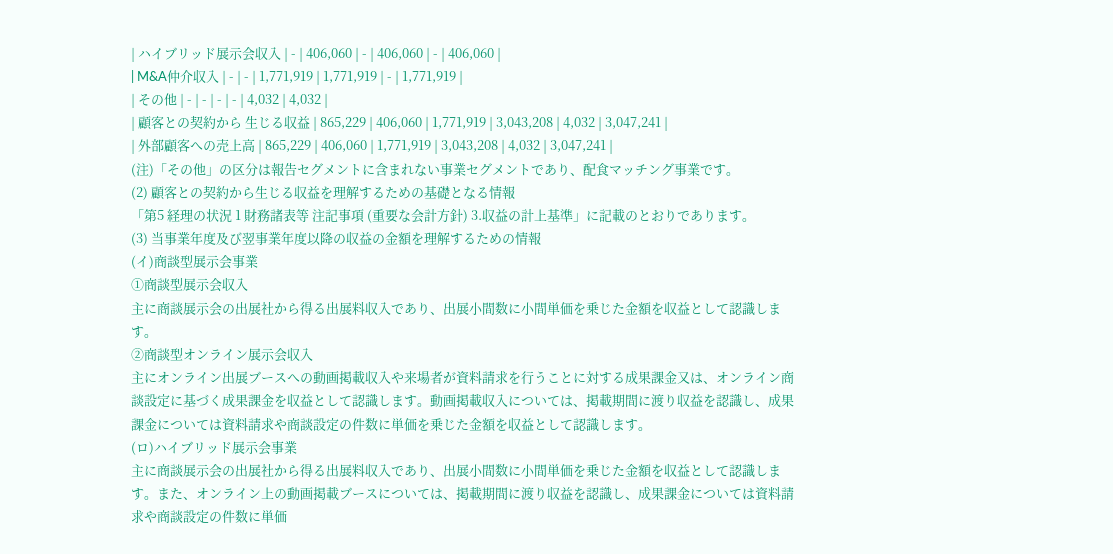| ハイブリッド展示会収入 | - | 406,060 | - | 406,060 | - | 406,060 |
| M&A仲介収入 | - | - | 1,771,919 | 1,771,919 | - | 1,771,919 |
| その他 | - | - | - | - | 4,032 | 4,032 |
| 顧客との契約から 生じる収益 | 865,229 | 406,060 | 1,771,919 | 3,043,208 | 4,032 | 3,047,241 |
| 外部顧客への売上高 | 865,229 | 406,060 | 1,771,919 | 3,043,208 | 4,032 | 3,047,241 |
(注)「その他」の区分は報告セグメントに含まれない事業セグメントであり、配食マッチング事業です。
(2) 顧客との契約から生じる収益を理解するための基礎となる情報
「第5 経理の状況 1 財務諸表等 注記事項 (重要な会計方針) 3.収益の計上基準」に記載のとおりであります。
(3) 当事業年度及び翌事業年度以降の収益の金額を理解するための情報
(イ)商談型展示会事業
①商談型展示会収入
主に商談展示会の出展社から得る出展料収入であり、出展小間数に小間単価を乗じた金額を収益として認識します。
②商談型オンライン展示会収入
主にオンライン出展ブースへの動画掲載収入や来場者が資料請求を行うことに対する成果課金又は、オンライン商談設定に基づく成果課金を収益として認識します。動画掲載収入については、掲載期間に渡り収益を認識し、成果課金については資料請求や商談設定の件数に単価を乗じた金額を収益として認識します。
(ロ)ハイブリッド展示会事業
主に商談展示会の出展社から得る出展料収入であり、出展小間数に小間単価を乗じた金額を収益として認識します。また、オンライン上の動画掲載ブースについては、掲載期間に渡り収益を認識し、成果課金については資料請求や商談設定の件数に単価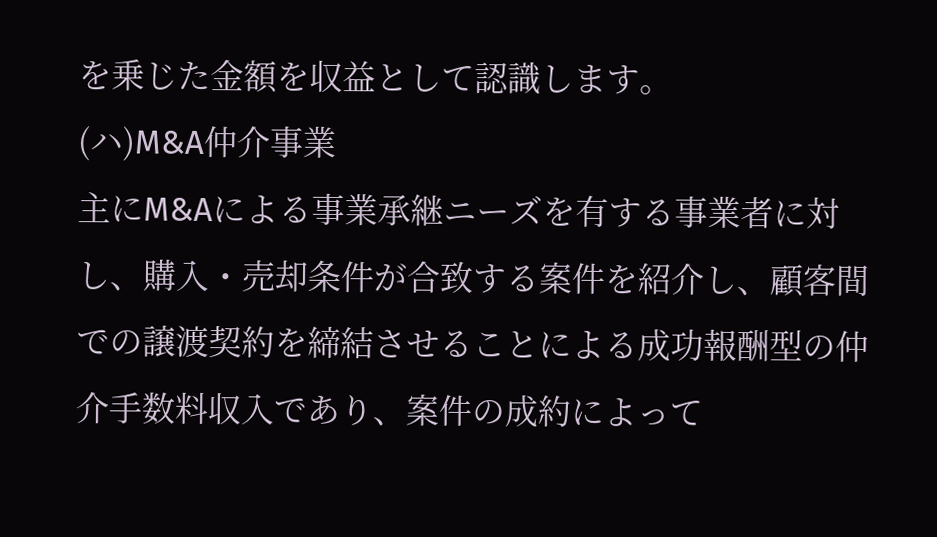を乗じた金額を収益として認識します。
(ハ)M&A仲介事業
主にM&Aによる事業承継ニーズを有する事業者に対し、購入・売却条件が合致する案件を紹介し、顧客間での譲渡契約を締結させることによる成功報酬型の仲介手数料収入であり、案件の成約によって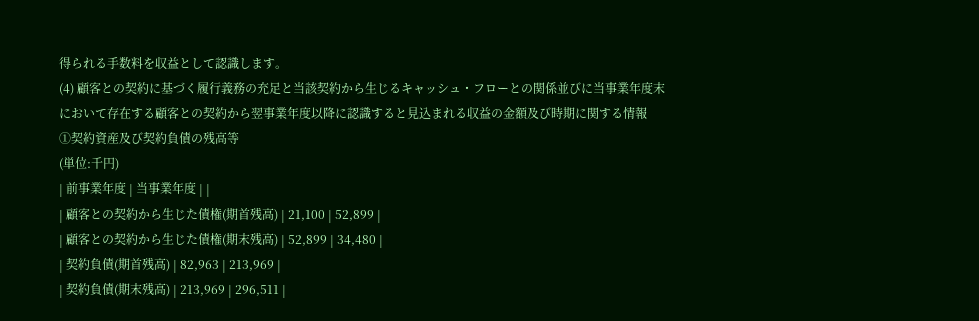得られる手数料を収益として認識します。
(4) 顧客との契約に基づく履行義務の充足と当該契約から生じるキャッシュ・フローとの関係並びに当事業年度末において存在する顧客との契約から翌事業年度以降に認識すると見込まれる収益の金額及び時期に関する情報
①契約資産及び契約負債の残高等
(単位:千円)
| 前事業年度 | 当事業年度 | |
| 顧客との契約から生じた債権(期首残高) | 21,100 | 52,899 |
| 顧客との契約から生じた債権(期末残高) | 52,899 | 34,480 |
| 契約負債(期首残高) | 82,963 | 213,969 |
| 契約負債(期末残高) | 213,969 | 296,511 |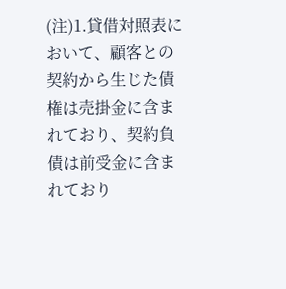(注)1.貸借対照表において、顧客との契約から生じた債権は売掛金に含まれており、契約負債は前受金に含まれており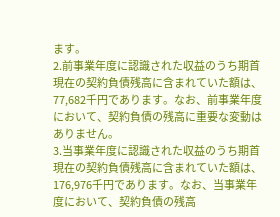ます。
2.前事業年度に認識された収益のうち期首現在の契約負債残高に含まれていた額は、77,682千円であります。なお、前事業年度において、契約負債の残高に重要な変動はありません。
3.当事業年度に認識された収益のうち期首現在の契約負債残高に含まれていた額は、176,976千円であります。なお、当事業年度において、契約負債の残高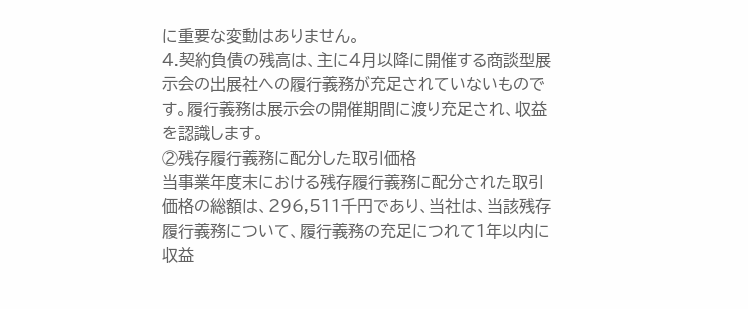に重要な変動はありません。
4.契約負債の残高は、主に4月以降に開催する商談型展示会の出展社への履行義務が充足されていないものです。履行義務は展示会の開催期間に渡り充足され、収益を認識します。
②残存履行義務に配分した取引価格
当事業年度末における残存履行義務に配分された取引価格の総額は、296,511千円であり、当社は、当該残存履行義務について、履行義務の充足につれて1年以内に収益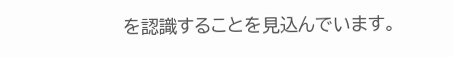を認識することを見込んでいます。